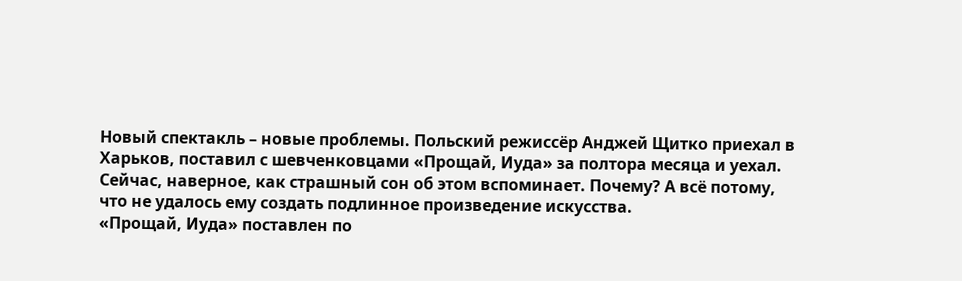Новый спектакль – новые проблемы. Польский режиссёр Анджей Щитко приехал в
Харьков, поставил с шевченковцами «Прощай, Иуда» за полтора месяца и уехал.
Сейчас, наверное, как страшный сон об этом вспоминает. Почему? А всё потому,
что не удалось ему создать подлинное произведение искусства.
«Прощай, Иуда» поставлен по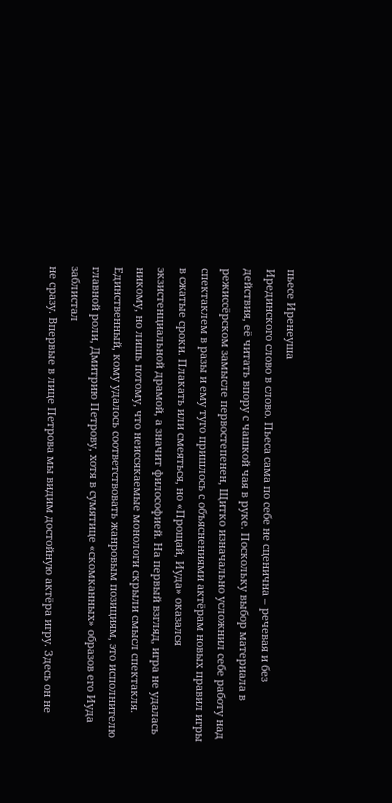пьесе Иренеуша
Ирединского слово в слово. Пьеса сама по себе не сценична – речевая и без
действия, её читать впору с чашкой чая в руке. Поскольку выбор материала в
режиссёрском замысле первостепенен, Щитко изначально усложнил себе работу над
спектаклем в разы и ему туго пришлось с объяснениями актёрам новых правил игры
в сжатые сроки. Плакать или смеяться, но «Прощай, Иуда» оказался
экзистенциальной драмой, а значит философией. На первый взгляд, игра не удалась
никому, но лишь потому, что неиссякаемые монологи скрыли смысл спектакля.
Единственный, кому удалось соответствовать жанровым позициям, это исполнителю
главной роли, Дмитрию Петрову, хотя в сумятице «скомканных» образов его Иуда заблистал
не сразу. Впервые в лице Петрова мы видим достойную актёра игру. Здесь он не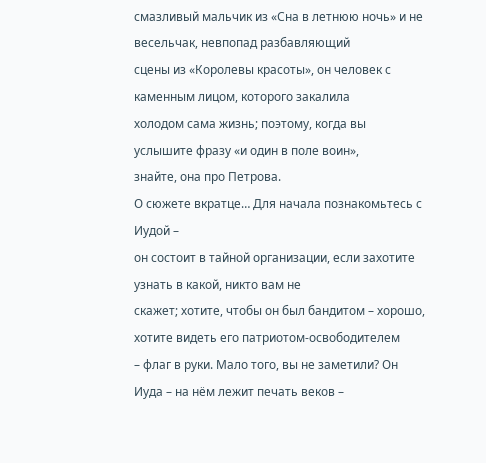смазливый мальчик из «Сна в летнюю ночь» и не весельчак, невпопад разбавляющий
сцены из «Королевы красоты», он человек с каменным лицом, которого закалила
холодом сама жизнь; поэтому, когда вы услышите фразу «и один в поле воин»,
знайте, она про Петрова.
О сюжете вкратце… Для начала познакомьтесь с Иудой –
он состоит в тайной организации, если захотите узнать в какой, никто вам не
скажет; хотите, чтобы он был бандитом – хорошо, хотите видеть его патриотом-освободителем
– флаг в руки. Мало того, вы не заметили? Он Иуда – на нём лежит печать веков –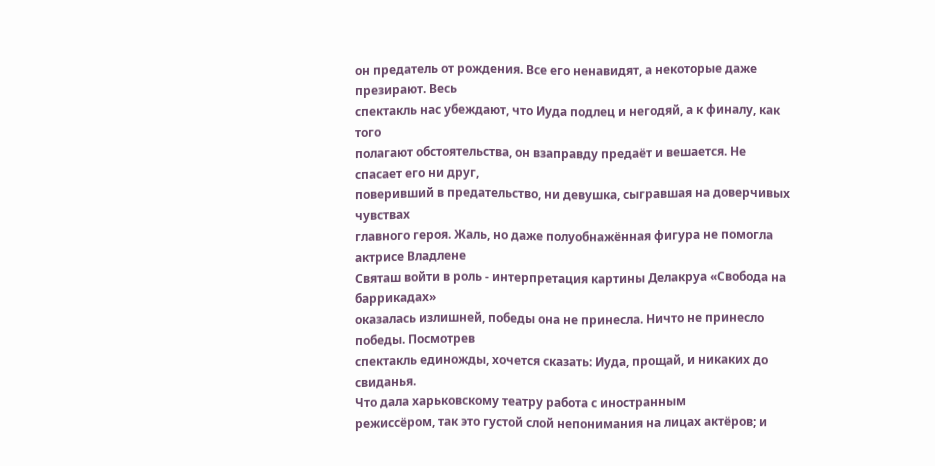он предатель от рождения. Все его ненавидят, а некоторые даже презирают. Весь
спектакль нас убеждают, что Иуда подлец и негодяй, а к финалу, как того
полагают обстоятельства, он взаправду предаёт и вешается. Не спасает его ни друг,
поверивший в предательство, ни девушка, сыгравшая на доверчивых чувствах
главного героя. Жаль, но даже полуобнажённая фигура не помогла актрисе Владлене
Святаш войти в роль - интерпретация картины Делакруа «Свобода на баррикадах»
оказалась излишней, победы она не принесла. Ничто не принесло победы. Посмотрев
спектакль единожды, хочется сказать: Иуда, прощай, и никаких до свиданья.
Что дала харьковскому театру работа с иностранным
режиссёром, так это густой слой непонимания на лицах актёров; и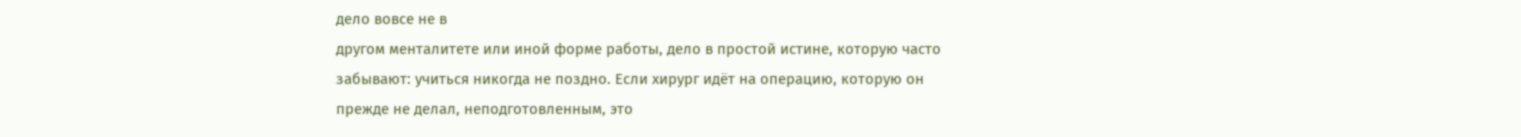дело вовсе не в
другом менталитете или иной форме работы, дело в простой истине, которую часто
забывают: учиться никогда не поздно. Если хирург идёт на операцию, которую он
прежде не делал, неподготовленным, это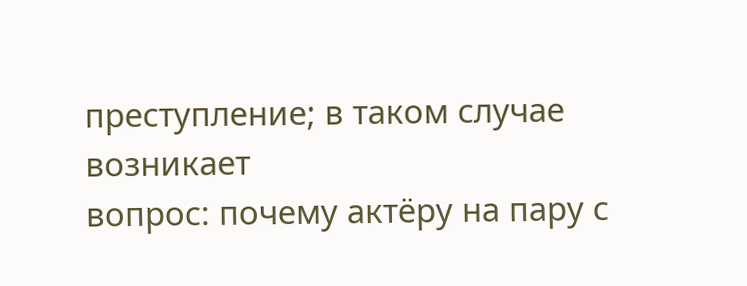преступление; в таком случае возникает
вопрос: почему актёру на пару с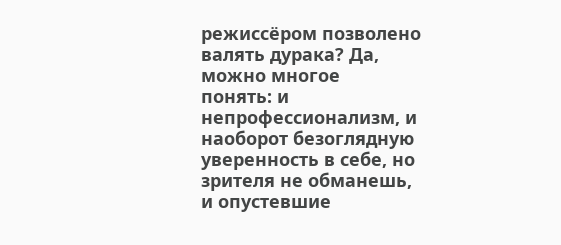режиссёром позволено валять дурака? Да, можно многое
понять: и непрофессионализм, и наоборот безоглядную уверенность в себе, но
зрителя не обманешь, и опустевшие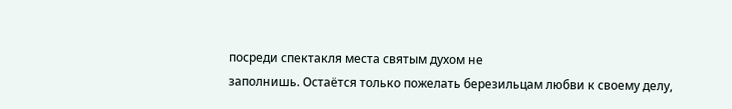посреди спектакля места святым духом не
заполнишь. Остаётся только пожелать березильцам любви к своему делу,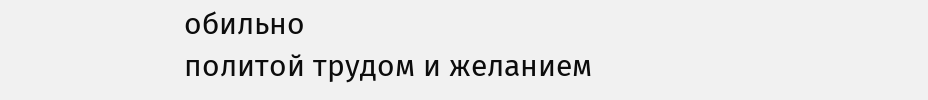обильно
политой трудом и желанием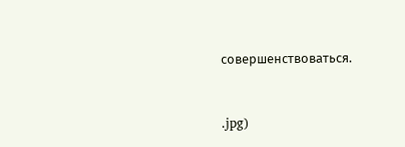совершенствоваться.


.jpg)